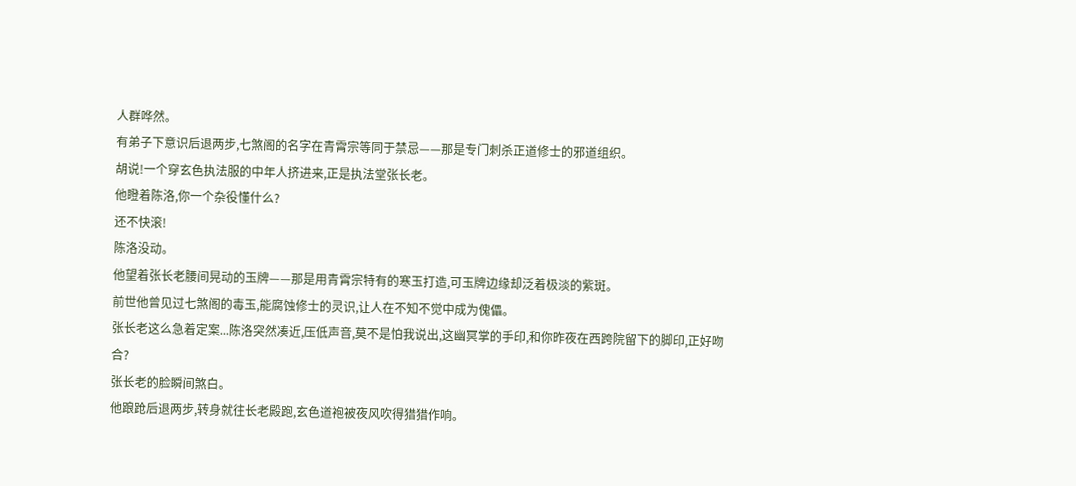人群哗然。
有弟子下意识后退两步,七煞阁的名字在青霄宗等同于禁忌——那是专门刺杀正道修士的邪道组织。
胡说!一个穿玄色执法服的中年人挤进来,正是执法堂张长老。
他瞪着陈洛,你一个杂役懂什么?
还不快滚!
陈洛没动。
他望着张长老腰间晃动的玉牌——那是用青霄宗特有的寒玉打造,可玉牌边缘却泛着极淡的紫斑。
前世他曾见过七煞阁的毒玉,能腐蚀修士的灵识,让人在不知不觉中成为傀儡。
张长老这么急着定案...陈洛突然凑近,压低声音,莫不是怕我说出,这幽冥掌的手印,和你昨夜在西跨院留下的脚印,正好吻合?
张长老的脸瞬间煞白。
他踉跄后退两步,转身就往长老殿跑,玄色道袍被夜风吹得猎猎作响。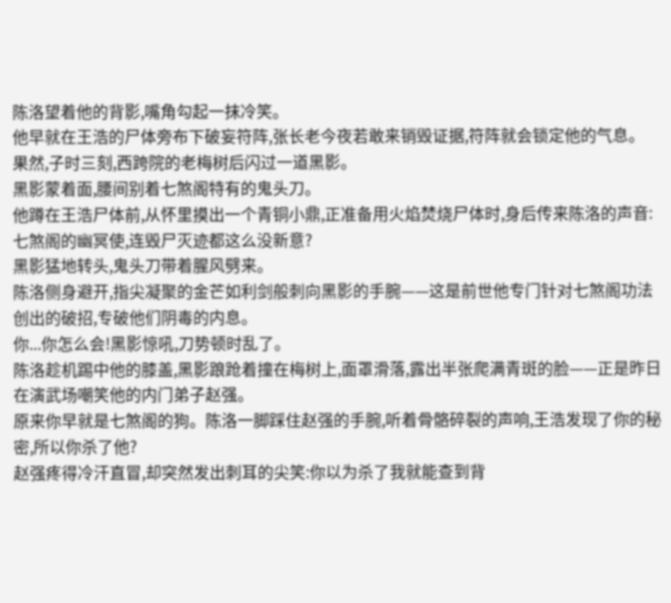陈洛望着他的背影,嘴角勾起一抹冷笑。
他早就在王浩的尸体旁布下破妄符阵,张长老今夜若敢来销毁证据,符阵就会锁定他的气息。
果然,子时三刻,西跨院的老梅树后闪过一道黑影。
黑影蒙着面,腰间别着七煞阁特有的鬼头刀。
他蹲在王浩尸体前,从怀里摸出一个青铜小鼎,正准备用火焰焚烧尸体时,身后传来陈洛的声音:七煞阁的幽冥使,连毁尸灭迹都这么没新意?
黑影猛地转头,鬼头刀带着腥风劈来。
陈洛侧身避开,指尖凝聚的金芒如利剑般刺向黑影的手腕——这是前世他专门针对七煞阁功法创出的破招,专破他们阴毒的内息。
你...你怎么会!黑影惊吼,刀势顿时乱了。
陈洛趁机踢中他的膝盖,黑影踉跄着撞在梅树上,面罩滑落,露出半张爬满青斑的脸——正是昨日在演武场嘲笑他的内门弟子赵强。
原来你早就是七煞阁的狗。陈洛一脚踩住赵强的手腕,听着骨骼碎裂的声响,王浩发现了你的秘密,所以你杀了他?
赵强疼得冷汗直冒,却突然发出刺耳的尖笑:你以为杀了我就能查到背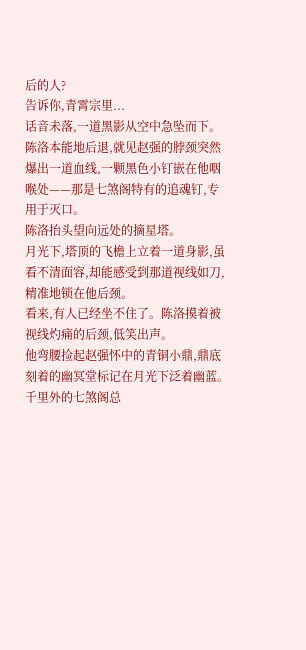后的人?
告诉你,青霄宗里...
话音未落,一道黑影从空中急坠而下。
陈洛本能地后退,就见赵强的脖颈突然爆出一道血线,一颗黑色小钉嵌在他咽喉处——那是七煞阁特有的追魂钉,专用于灭口。
陈洛抬头望向远处的摘星塔。
月光下,塔顶的飞檐上立着一道身影,虽看不清面容,却能感受到那道视线如刀,精准地锁在他后颈。
看来,有人已经坐不住了。陈洛摸着被视线灼痛的后颈,低笑出声。
他弯腰捡起赵强怀中的青铜小鼎,鼎底刻着的幽冥堂标记在月光下泛着幽蓝。
千里外的七煞阁总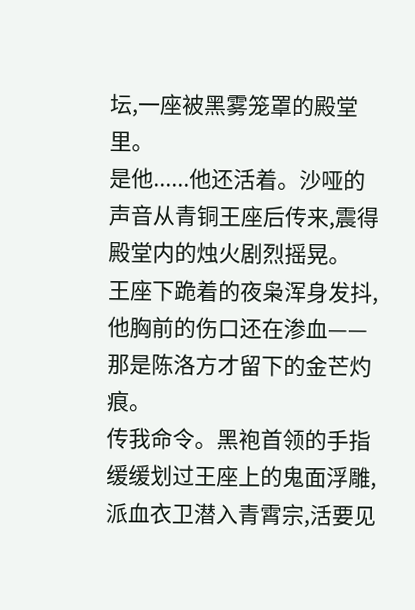坛,一座被黑雾笼罩的殿堂里。
是他......他还活着。沙哑的声音从青铜王座后传来,震得殿堂内的烛火剧烈摇晃。
王座下跪着的夜枭浑身发抖,他胸前的伤口还在渗血——那是陈洛方才留下的金芒灼痕。
传我命令。黑袍首领的手指缓缓划过王座上的鬼面浮雕,派血衣卫潜入青霄宗,活要见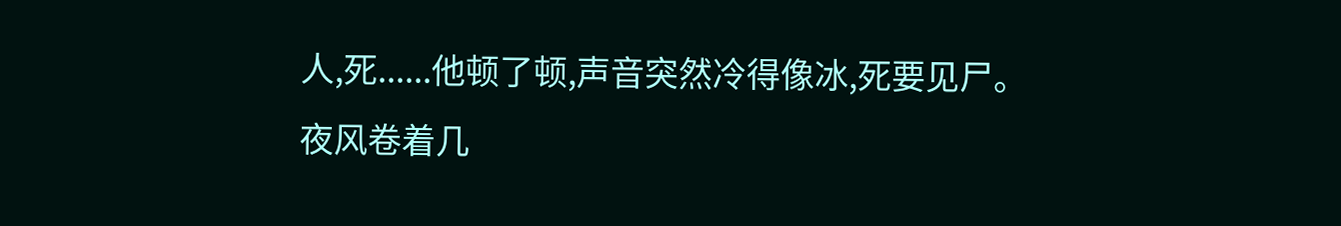人,死......他顿了顿,声音突然冷得像冰,死要见尸。
夜风卷着几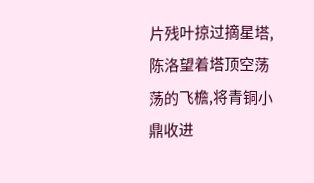片残叶掠过摘星塔,陈洛望着塔顶空荡荡的飞檐,将青铜小鼎收进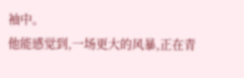袖中。
他能感觉到,一场更大的风暴,正在青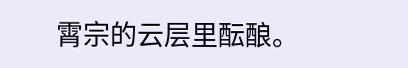霄宗的云层里酝酿。